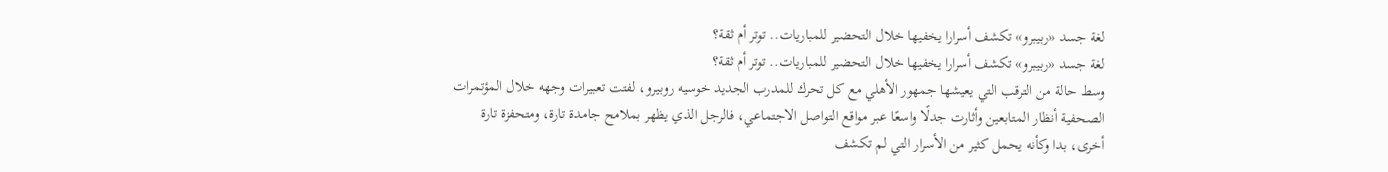لغة جسد «ربيبرو» تكشف أسرارا يخفيها خلال التحضير للمباريات.. توتر أم ثقة؟
لغة جسد «ربيبرو» تكشف أسرارا يخفيها خلال التحضير للمباريات.. توتر أم ثقة؟
وسط حالة من الترقب التي يعيشها جمهور الأهلي مع كل تحرك للمدرب الجديد خوسيه روبيرو، لفتت تعبيرات وجهه خلال المؤتمرات الصحفية أنظار المتابعين وأثارت جدلًا واسعًا عبر مواقع التواصل الاجتماعي، فالرجل الذي يظهر بملامح جامدة تارة، ومتحفزة تارة أخرى، بدا وكأنه يحمل كثير من الأسرار التي لم تكشف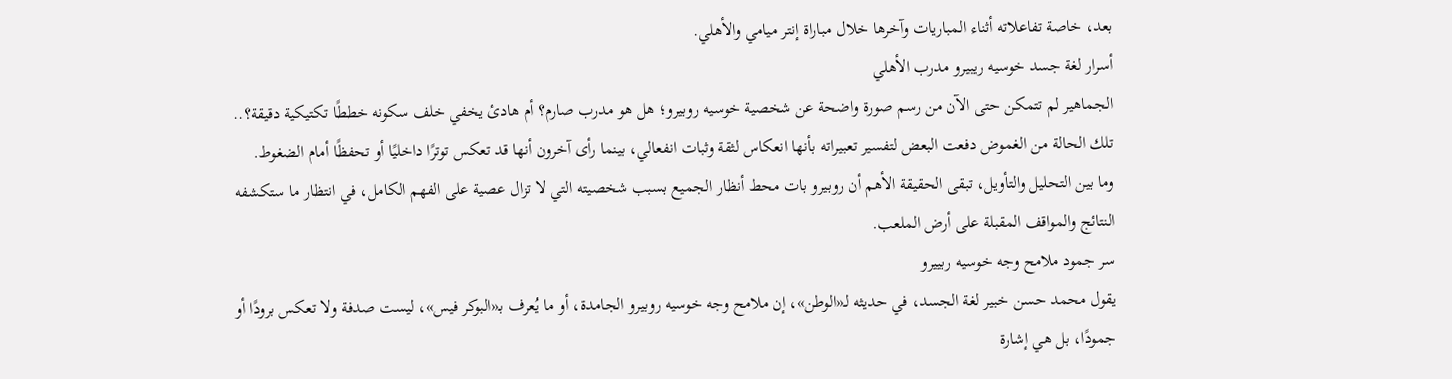بعد، خاصة تفاعلاته أثناء المباريات وآخرها خلال مباراة إنتر ميامي والأهلي.
أسرار لغة جسد خوسيه ريبيرو مدرب الأهلي
الجماهير لم تتمكن حتى الآن من رسم صورة واضحة عن شخصية خوسيه روبيرو؛ هل هو مدرب صارم؟ أم هادئ يخفي خلف سكونه خططًا تكتيكية دقيقة؟.. تلك الحالة من الغموض دفعت البعض لتفسير تعبيراته بأنها انعكاس لثقة وثبات انفعالي، بينما رأى آخرون أنها قد تعكس توترًا داخليًا أو تحفظًا أمام الضغوط.
وما بين التحليل والتأويل، تبقى الحقيقة الأهم أن روبيرو بات محط أنظار الجميع بسبب شخصيته التي لا تزال عصية على الفهم الكامل، في انتظار ما ستكشفه النتائج والمواقف المقبلة على أرض الملعب.
سر جمود ملامح وجه خوسيه ربييرو
يقول محمد حسن خبير لغة الجسد، في حديثه لـ«الوطن»، إن ملامح وجه خوسيه روبيرو الجامدة، أو ما يُعرف بـ«البوكر فيس»، ليست صدفة ولا تعكس برودًا أو جمودًا، بل هي إشارة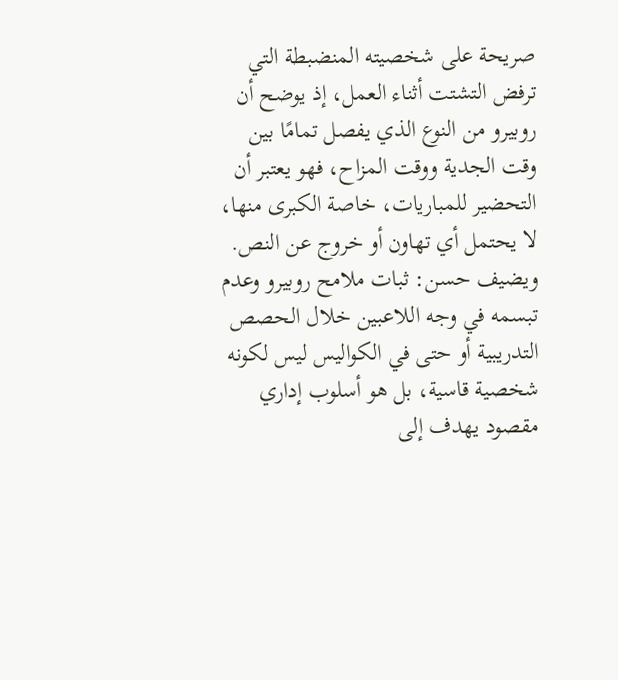صريحة على شخصيته المنضبطة التي ترفض التشتت أثناء العمل، إذ يوضح أن روبيرو من النوع الذي يفصل تمامًا بين وقت الجدية ووقت المزاح، فهو يعتبر أن التحضير للمباريات، خاصة الكبرى منها، لا يحتمل أي تهاون أو خروج عن النص.
ويضيف حسن: ثبات ملامح روبيرو وعدم تبسمه في وجه اللاعبين خلال الحصص التدريبية أو حتى في الكواليس ليس لكونه شخصية قاسية، بل هو أسلوب إداري مقصود يهدف إلى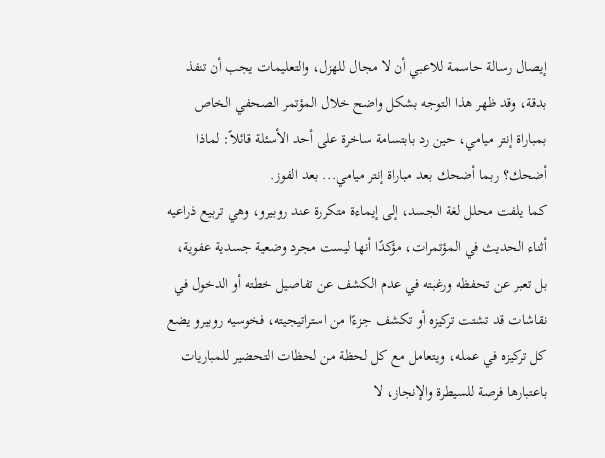إيصال رسالة حاسمة للاعبي أن لا مجال للهزل، والتعليمات يجب أن تنفذ بدقة، وقد ظهر هذا التوجه بشكل واضح خلال المؤتمر الصحفي الخاص بمباراة إنتر ميامي، حين رد بابتسامة ساخرة على أحد الأسئلة قائلاً: لماذا أضحك؟ ربما أضحك بعد مباراة إنتر ميامي... بعد الفوز.
كما يلفت محلل لغة الجسد، إلى إيماءة متكررة عند روبيرو، وهي تربيع ذراعيه أثناء الحديث في المؤتمرات، مؤكدًا أنها ليست مجرد وضعية جسدية عفوية، بل تعبر عن تحفظه ورغبته في عدم الكشف عن تفاصيل خطته أو الدخول في نقاشات قد تشتت تركيزه أو تكشف جزءًا من استراتيجيته، فخوسيه روبيرو يضع كل تركيزه في عمله، ويتعامل مع كل لحظة من لحظات التحضير للمباريات باعتبارها فرصة للسيطرة والإنجاز، لا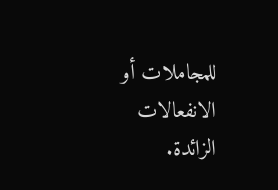للمجاملات أو الانفعالات الزائدة.